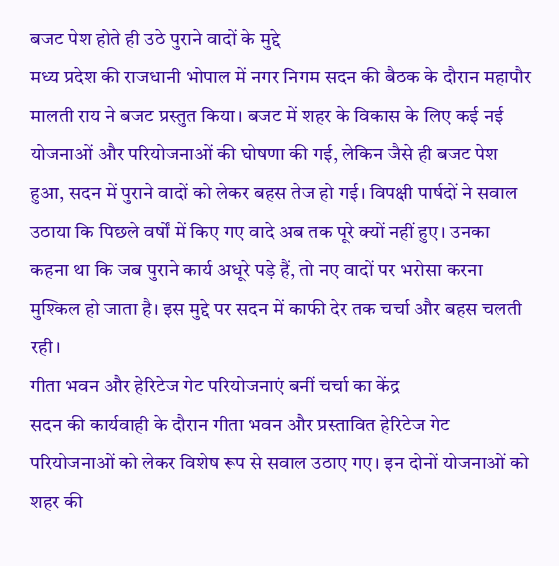बजट पेश होते ही उठे पुराने वादों के मुद्दे
मध्य प्रदेश की राजधानी भोपाल में नगर निगम सदन की बैठक के दौरान महापौर मालती राय ने बजट प्रस्तुत किया। बजट में शहर के विकास के लिए कई नई योजनाओं और परियोजनाओं की घोषणा की गई, लेकिन जैसे ही बजट पेश हुआ, सदन में पुराने वादों को लेकर बहस तेज हो गई। विपक्षी पार्षदों ने सवाल उठाया कि पिछले वर्षों में किए गए वादे अब तक पूरे क्यों नहीं हुए। उनका कहना था कि जब पुराने कार्य अधूरे पड़े हैं, तो नए वादों पर भरोसा करना मुश्किल हो जाता है। इस मुद्दे पर सदन में काफी देर तक चर्चा और बहस चलती रही।
गीता भवन और हेरिटेज गेट परियोजनाएं बनीं चर्चा का केंद्र
सदन की कार्यवाही के दौरान गीता भवन और प्रस्तावित हेरिटेज गेट परियोजनाओं को लेकर विशेष रूप से सवाल उठाए गए। इन दोनों योजनाओं को शहर की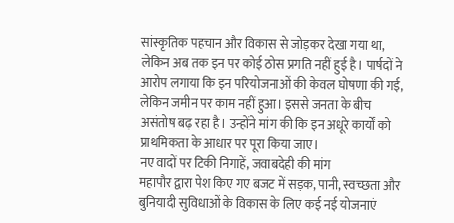सांस्कृतिक पहचान और विकास से जोड़कर देखा गया था, लेकिन अब तक इन पर कोई ठोस प्रगति नहीं हुई है। पार्षदों ने आरोप लगाया कि इन परियोजनाओं की केवल घोषणा की गई, लेकिन जमीन पर काम नहीं हुआ। इससे जनता के बीच असंतोष बढ़ रहा है। उन्होंने मांग की कि इन अधूरे कार्यों को प्राथमिकता के आधार पर पूरा किया जाए।
नए वादों पर टिकी निगाहें, जवाबदेही की मांग
महापौर द्वारा पेश किए गए बजट में सड़क, पानी, स्वच्छता और बुनियादी सुविधाओं के विकास के लिए कई नई योजनाएं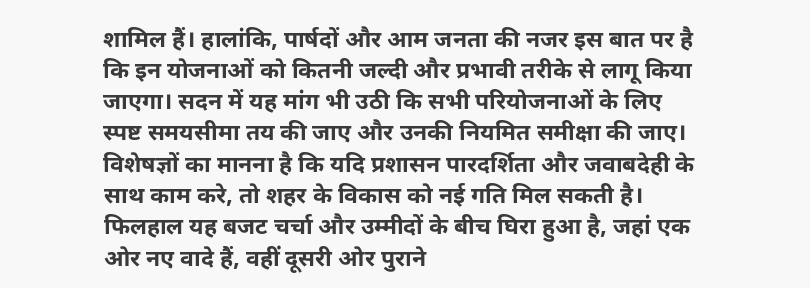शामिल हैं। हालांकि, पार्षदों और आम जनता की नजर इस बात पर है कि इन योजनाओं को कितनी जल्दी और प्रभावी तरीके से लागू किया जाएगा। सदन में यह मांग भी उठी कि सभी परियोजनाओं के लिए स्पष्ट समयसीमा तय की जाए और उनकी नियमित समीक्षा की जाए। विशेषज्ञों का मानना है कि यदि प्रशासन पारदर्शिता और जवाबदेही के साथ काम करे, तो शहर के विकास को नई गति मिल सकती है। फिलहाल यह बजट चर्चा और उम्मीदों के बीच घिरा हुआ है, जहां एक ओर नए वादे हैं, वहीं दूसरी ओर पुराने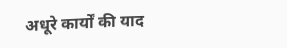अधूरे कार्यों की याद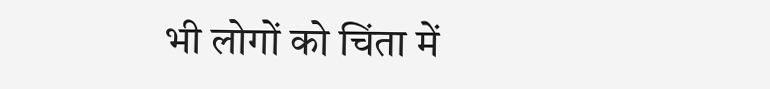भी लोगों को चिंता में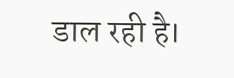डाल रही है।